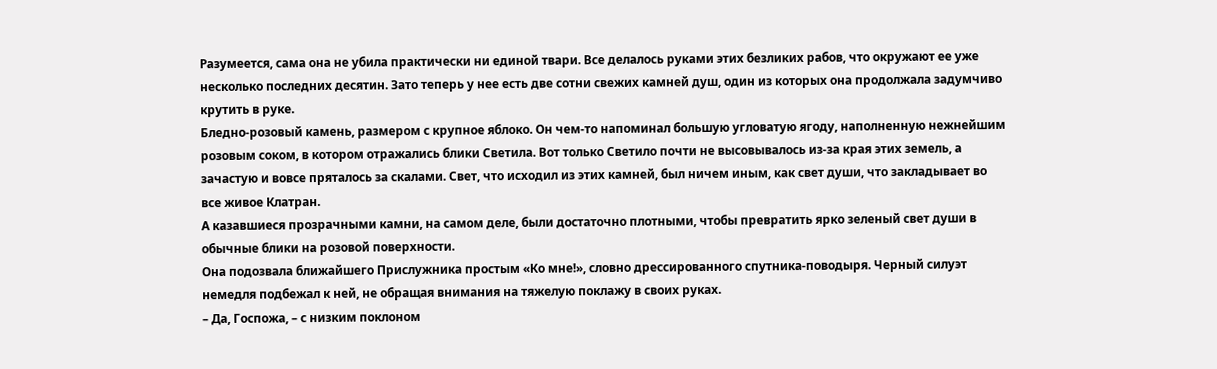Разумеется, сама она не убила практически ни единой твари. Все делалось руками этих безликих рабов, что окружают ее уже несколько последних десятин. Зато теперь у нее есть две сотни свежих камней душ, один из которых она продолжала задумчиво крутить в руке.
Бледно-розовый камень, размером с крупное яблоко. Он чем-то напоминал большую угловатую ягоду, наполненную нежнейшим розовым соком, в котором отражались блики Светила. Вот только Светило почти не высовывалось из-за края этих земель, а зачастую и вовсе пряталось за скалами. Свет, что исходил из этих камней, был ничем иным, как свет души, что закладывает во все живое Клатран.
А казавшиеся прозрачными камни, на самом деле, были достаточно плотными, чтобы превратить ярко зеленый свет души в обычные блики на розовой поверхности.
Она подозвала ближайшего Прислужника простым «Ко мне!», словно дрессированного спутника-поводыря. Черный силуэт немедля подбежал к ней, не обращая внимания на тяжелую поклажу в своих руках.
– Да, Госпожа, – с низким поклоном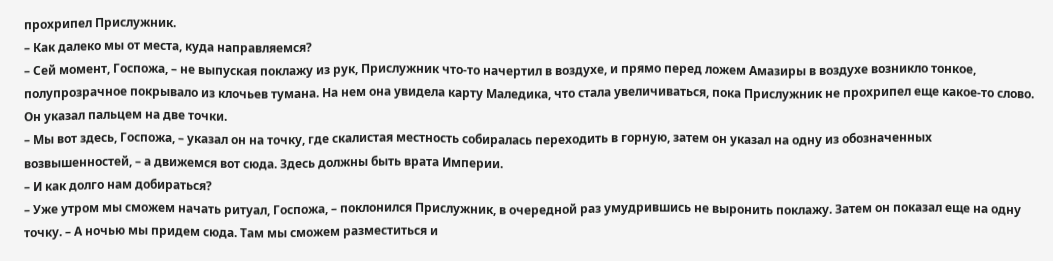прохрипел Прислужник.
– Как далеко мы от места, куда направляемся?
– Сей момент, Госпожа, – не выпуская поклажу из рук, Прислужник что-то начертил в воздухе, и прямо перед ложем Амазиры в воздухе возникло тонкое, полупрозрачное покрывало из клочьев тумана. На нем она увидела карту Маледика, что стала увеличиваться, пока Прислужник не прохрипел еще какое-то слово.
Он указал пальцем на две точки.
– Мы вот здесь, Госпожа, – указал он на точку, где скалистая местность собиралась переходить в горную, затем он указал на одну из обозначенных возвышенностей, – а движемся вот сюда. Здесь должны быть врата Империи.
– И как долго нам добираться?
– Уже утром мы сможем начать ритуал, Госпожа, – поклонился Прислужник, в очередной раз умудрившись не выронить поклажу. Затем он показал еще на одну точку. – А ночью мы придем сюда. Там мы сможем разместиться и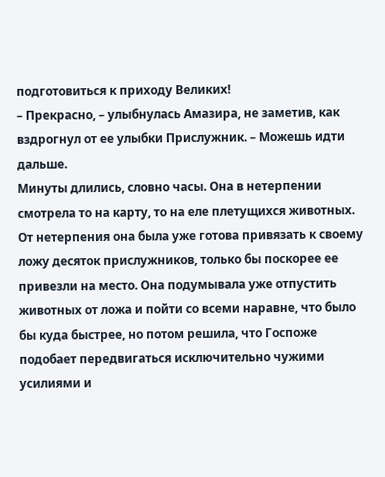подготовиться к приходу Великих!
– Прекрасно, – улыбнулась Амазира, не заметив, как вздрогнул от ее улыбки Прислужник. – Можешь идти дальше.
Минуты длились, словно часы. Она в нетерпении смотрела то на карту, то на еле плетущихся животных. От нетерпения она была уже готова привязать к своему ложу десяток прислужников, только бы поскорее ее привезли на место. Она подумывала уже отпустить животных от ложа и пойти со всеми наравне, что было бы куда быстрее, но потом решила, что Госпоже подобает передвигаться исключительно чужими усилиями и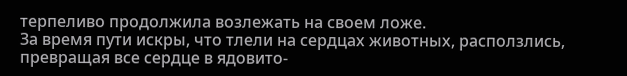терпеливо продолжила возлежать на своем ложе.
За время пути искры, что тлели на сердцах животных, расползлись, превращая все сердце в ядовито-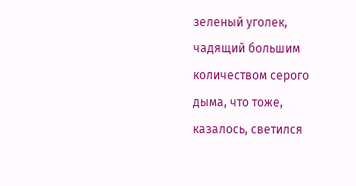зеленый уголек, чадящий большим количеством серого дыма, что тоже, казалось, светился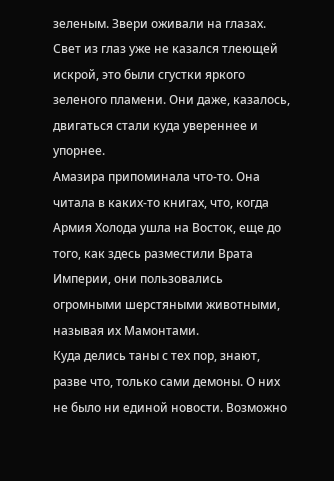зеленым. Звери оживали на глазах. Свет из глаз уже не казался тлеющей искрой, это были сгустки яркого зеленого пламени. Они даже, казалось, двигаться стали куда увереннее и упорнее.
Амазира припоминала что-то. Она читала в каких-то книгах, что, когда Армия Холода ушла на Восток, еще до того, как здесь разместили Врата Империи, они пользовались огромными шерстяными животными, называя их Мамонтами.
Куда делись таны с тех пор, знают, разве что, только сами демоны. О них не было ни единой новости. Возможно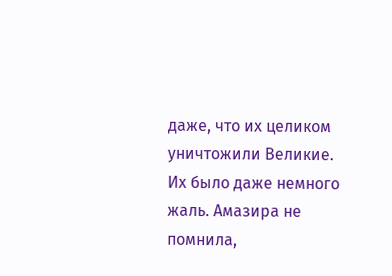даже, что их целиком уничтожили Великие. Их было даже немного жаль. Амазира не помнила,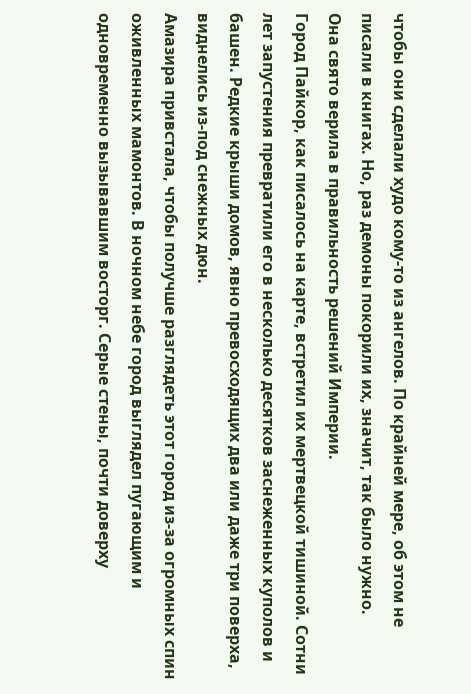чтобы они сделали худо кому-то из ангелов. По крайней мере, об этом не писали в книгах. Но, раз демоны покорили их, значит, так было нужно.
Она свято верила в правильность решений Империи.
Город Пайкор, как писалось на карте, встретил их мертвецкой тишиной. Сотни лет запустения превратили его в несколько десятков заснеженных куполов и башен. Редкие крыши домов, явно превосходящих два или даже три поверха, виднелись из-под снежных дюн.
Амазира привстала, чтобы получше разглядеть этот город из-за огромных спин оживленных мамонтов. В ночном небе город выглядел пугающим и одновременно вызывавшим восторг. Серые стены, почти доверху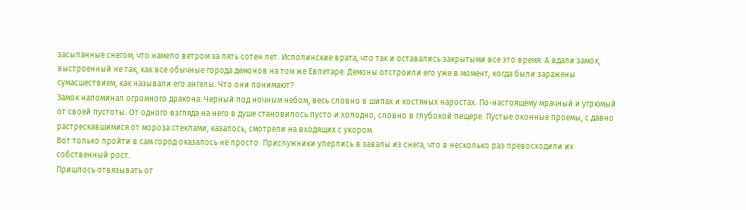засыпанные снегом, что намело ветром за пять сотен лет. Исполинские врата, что так и оставались закрытыми все это время. А вдали замок, выстроенный не так, как все обычные города демонов на том же Евпетаре. Демоны отстроили его уже в момент, когда были заражены сумасшествием, как называли его ангелы. Что они понимают?
Замок напоминал огромного дракона. Черный под ночным небом, весь словно в шипах и костяных наростах. По-настоящему мрачный и угрюмый от своей пустоты. От одного взгляда на него в душе становилось пусто и холодно, словно в глубокой пещере. Пустые оконные проемы, с давно растрескавшимися от мороза стеклами, казалось, смотрели на входящих с укором.
Вот только пройти в сам город оказалось не просто. Прислужники уперлись в завалы из снега, что в несколько раз превосходили их собственный рост.
Пришлось отвязывать от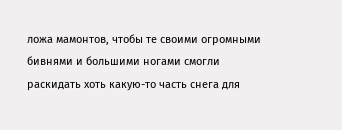ложа мамонтов, чтобы те своими огромными бивнями и большими ногами смогли раскидать хоть какую-то часть снега для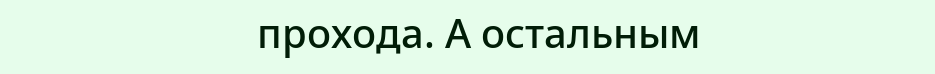прохода. А остальным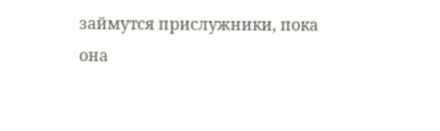займутся прислужники, пока она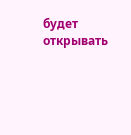будет открывать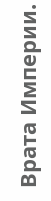Врата Империи.